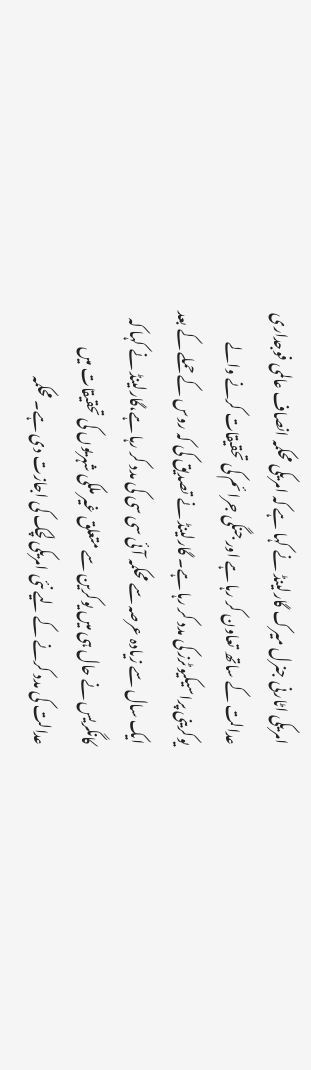امریکی اٹارنی جنرل میرک گارلینڈ نے کہا ہے کہ امریکی محکمہ انصاف عالمی فوجداری عدالت کے ساتھ تعاون کر رہا ہے اور جنگی جرائم کی تحقیقات کرنے والے یوکرینی پراسیکیوٹرز کی مدد کر رہا ہے۔ گارلینڈ نے تصدیق کی کہ روس کے حملے کے بعد ایک سال سے زیادہ عرصہ سے محکمہ آئی سی سی کی مدد کر رہا ہے،گارلینڈ نے کہا کہ کانگریس نے حال ہی میں یوکرین سے متعلق غیر ملکی شہریوں کی تحقیقات میں عدالت کی مدد کرنے کے لیے نئی امریکی لچک کی اجازت دی ہے۔ محکمہ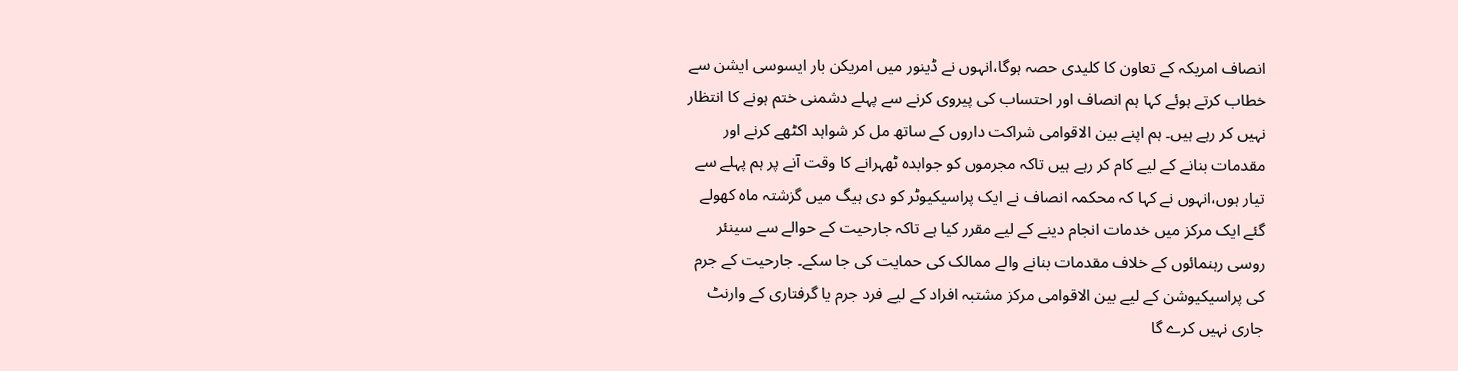انصاف امریکہ کے تعاون کا کلیدی حصہ ہوگا،انہوں نے ڈینور میں امریکن بار ایسوسی ایشن سے خطاب کرتے ہوئے کہا ہم انصاف اور احتساب کی پیروی کرنے سے پہلے دشمنی ختم ہونے کا انتظار نہیں کر رہے ہیں۔ ہم اپنے بین الاقوامی شراکت داروں کے ساتھ مل کر شواہد اکٹھے کرنے اور مقدمات بنانے کے لیے کام کر رہے ہیں تاکہ مجرموں کو جوابدہ ٹھہرانے کا وقت آنے پر ہم پہلے سے تیار ہوں،انہوں نے کہا کہ محکمہ انصاف نے ایک پراسیکیوٹر کو دی ہیگ میں گزشتہ ماہ کھولے گئے ایک مرکز میں خدمات انجام دینے کے لیے مقرر کیا ہے تاکہ جارحیت کے حوالے سے سینئر روسی رہنمائوں کے خلاف مقدمات بنانے والے ممالک کی حمایت کی جا سکے۔ جارحیت کے جرم کی پراسیکیوشن کے لیے بین الاقوامی مرکز مشتبہ افراد کے لیے فرد جرم یا گرفتاری کے وارنٹ جاری نہیں کرے گا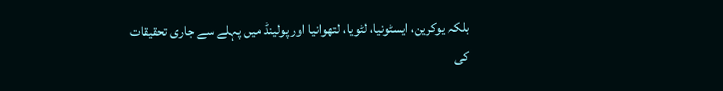بلکہ یوکرین، ایسٹونیا، لٹویا، لتھوانیا اور پولینڈ میں پہلے سے جاری تحقیقات کی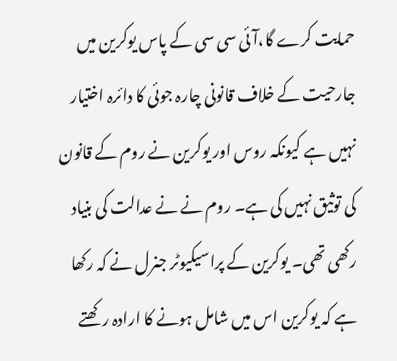حمایت کرے گا،آئی سی سی کے پاس یوکرین میں جارحیت کے خلاف قانونی چارہ جوئی کا دائرہ اختیار نہیں ہے کیونکہ روس اور یوکرین نے روم کے قانون کی توثیق نہیں کی ہے۔ روم نے نے عدالت کی بنیاد رکھی تھی۔ یوکرین کے پراسیکیوٹر جنرل نے کہ رکھا ہے کہ یوکرین اس میں شامل ہونے کا ارادہ رکھتے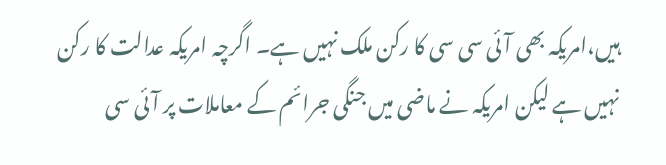ہیں،امریکہ بھی آئی سی سی کا رکن ملک نہیں ہے۔ اگرچہ امریکہ عدالت کا رکن نہیں ہے لیکن امریکہ نے ماضی میں جنگی جرائم کے معاملات پر آئی سی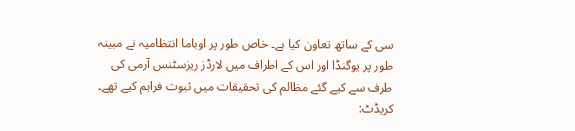سی کے ساتھ تعاون کیا ہے۔ خاص طور پر اوباما انتظامیہ نے مبینہ طور پر یوگنڈا اور اس کے اطراف میں لارڈز ریزسٹنس آرمی کی طرف سے کیے گئے مظالم کی تحقیقات میں ثبوت فراہم کیے تھے۔
کریڈٹ: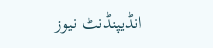انڈیپنڈنٹ نیوز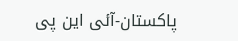پاکستان-آئی این پی